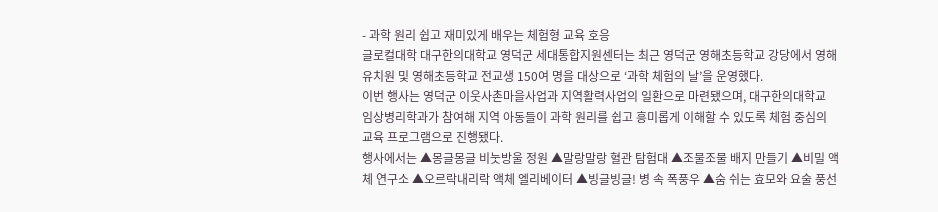- 과학 원리 쉽고 재미있게 배우는 체험형 교육 호응
글로컬대학 대구한의대학교 영덕군 세대통합지원센터는 최근 영덕군 영해초등학교 강당에서 영해유치원 및 영해초등학교 전교생 150여 명을 대상으로 ‘과학 체험의 날’을 운영했다.
이번 행사는 영덕군 이웃사촌마을사업과 지역활력사업의 일환으로 마련됐으며, 대구한의대학교 임상병리학과가 참여해 지역 아동들이 과학 원리를 쉽고 흥미롭게 이해할 수 있도록 체험 중심의 교육 프로그램으로 진행됐다.
행사에서는 ▲몽글몽글 비눗방울 정원 ▲말랑말랑 혈관 탐험대 ▲조물조물 배지 만들기 ▲비밀 액체 연구소 ▲오르락내리락 액체 엘리베이터 ▲빙글빙글! 병 속 폭풍우 ▲숨 쉬는 효모와 요술 풍선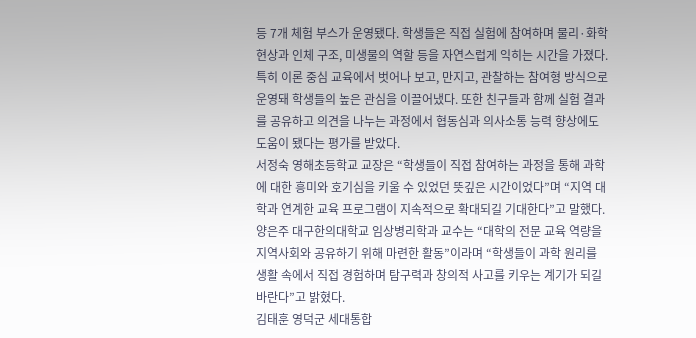등 7개 체험 부스가 운영됐다. 학생들은 직접 실험에 참여하며 물리·화학 현상과 인체 구조, 미생물의 역할 등을 자연스럽게 익히는 시간을 가졌다.
특히 이론 중심 교육에서 벗어나 보고, 만지고, 관찰하는 참여형 방식으로 운영돼 학생들의 높은 관심을 이끌어냈다. 또한 친구들과 함께 실험 결과를 공유하고 의견을 나누는 과정에서 협동심과 의사소통 능력 향상에도 도움이 됐다는 평가를 받았다.
서정숙 영해초등학교 교장은 “학생들이 직접 참여하는 과정을 통해 과학에 대한 흥미와 호기심을 키울 수 있었던 뜻깊은 시간이었다”며 “지역 대학과 연계한 교육 프로그램이 지속적으로 확대되길 기대한다”고 말했다.
양은주 대구한의대학교 임상병리학과 교수는 “대학의 전문 교육 역량을 지역사회와 공유하기 위해 마련한 활동”이라며 “학생들이 과학 원리를 생활 속에서 직접 경험하며 탐구력과 창의적 사고를 키우는 계기가 되길 바란다”고 밝혔다.
김태훈 영덕군 세대통합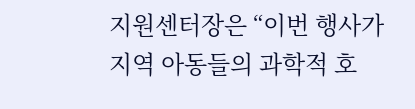지원센터장은 “이번 행사가 지역 아동들의 과학적 호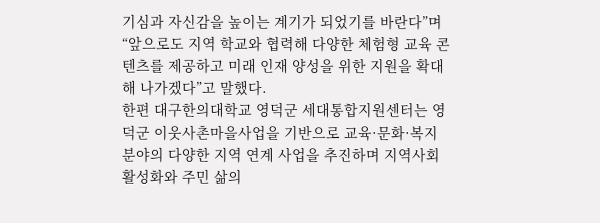기심과 자신감을 높이는 계기가 되었기를 바란다”며 “앞으로도 지역 학교와 협력해 다양한 체험형 교육 콘텐츠를 제공하고 미래 인재 양성을 위한 지원을 확대해 나가겠다”고 말했다.
한편 대구한의대학교 영덕군 세대통합지원센터는 영덕군 이웃사촌마을사업을 기반으로 교육·문화·복지 분야의 다양한 지역 연계 사업을 추진하며 지역사회 활성화와 주민 삶의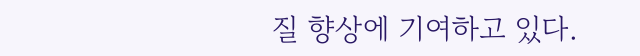질 향상에 기여하고 있다.